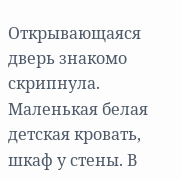Открывающаяся дверь знакомо скрипнула. Маленькая белая детская кровать, шкаф у стены. В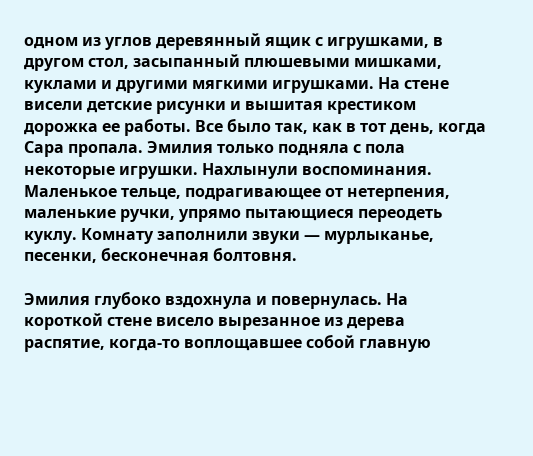одном из углов деревянный ящик с игрушками, в другом стол, засыпанный плюшевыми мишками, куклами и другими мягкими игрушками. На стене висели детские рисунки и вышитая крестиком дорожка ее работы. Все было так, как в тот день, когда Сара пропала. Эмилия только подняла с пола некоторые игрушки. Нахлынули воспоминания. Маленькое тельце, подрагивающее от нетерпения, маленькие ручки, упрямо пытающиеся переодеть куклу. Комнату заполнили звуки — мурлыканье, песенки, бесконечная болтовня.

Эмилия глубоко вздохнула и повернулась. На короткой стене висело вырезанное из дерева распятие, когда-то воплощавшее собой главную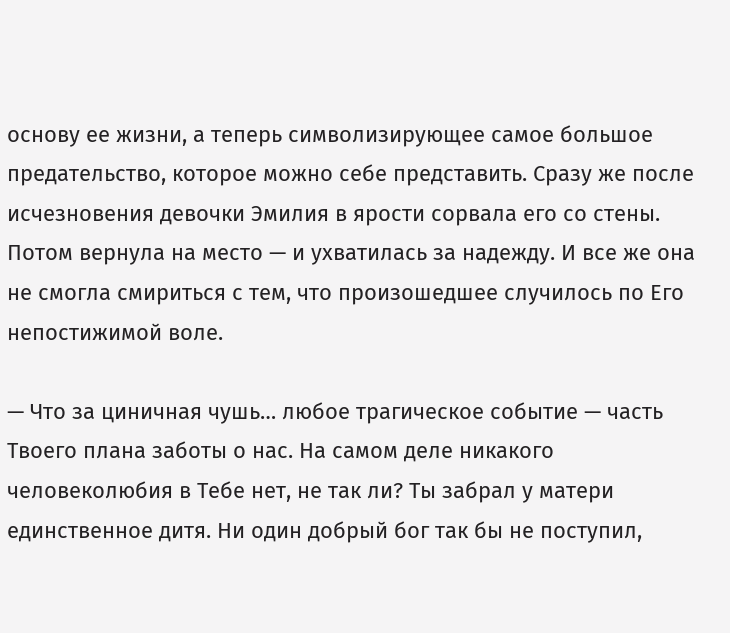основу ее жизни, а теперь символизирующее самое большое предательство, которое можно себе представить. Сразу же после исчезновения девочки Эмилия в ярости сорвала его со стены. Потом вернула на место — и ухватилась за надежду. И все же она не смогла смириться с тем, что произошедшее случилось по Его непостижимой воле.

— Что за циничная чушь… любое трагическое событие — часть Твоего плана заботы о нас. На самом деле никакого человеколюбия в Тебе нет, не так ли? Ты забрал у матери единственное дитя. Ни один добрый бог так бы не поступил,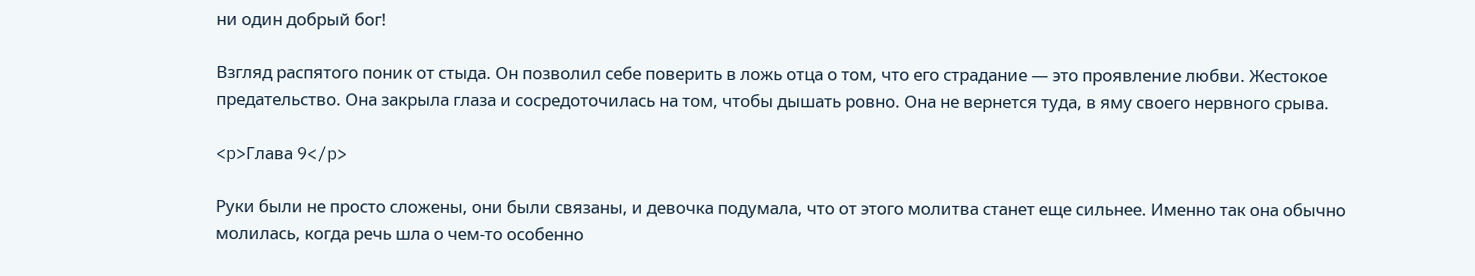ни один добрый бог!

Взгляд распятого поник от стыда. Он позволил себе поверить в ложь отца о том, что его страдание — это проявление любви. Жестокое предательство. Она закрыла глаза и сосредоточилась на том, чтобы дышать ровно. Она не вернется туда, в яму своего нервного срыва.

<p>Глава 9</p>

Руки были не просто сложены, они были связаны, и девочка подумала, что от этого молитва станет еще сильнее. Именно так она обычно молилась, когда речь шла о чем-то особенно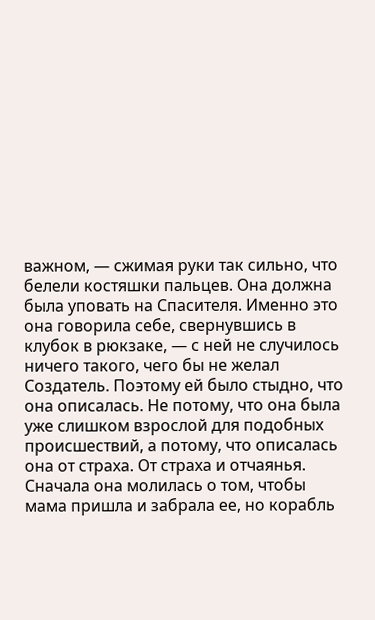важном, — сжимая руки так сильно, что белели костяшки пальцев. Она должна была уповать на Спасителя. Именно это она говорила себе, свернувшись в клубок в рюкзаке, — с ней не случилось ничего такого, чего бы не желал Создатель. Поэтому ей было стыдно, что она описалась. Не потому, что она была уже слишком взрослой для подобных происшествий, а потому, что описалась она от страха. От страха и отчаянья. Сначала она молилась о том, чтобы мама пришла и забрала ее, но корабль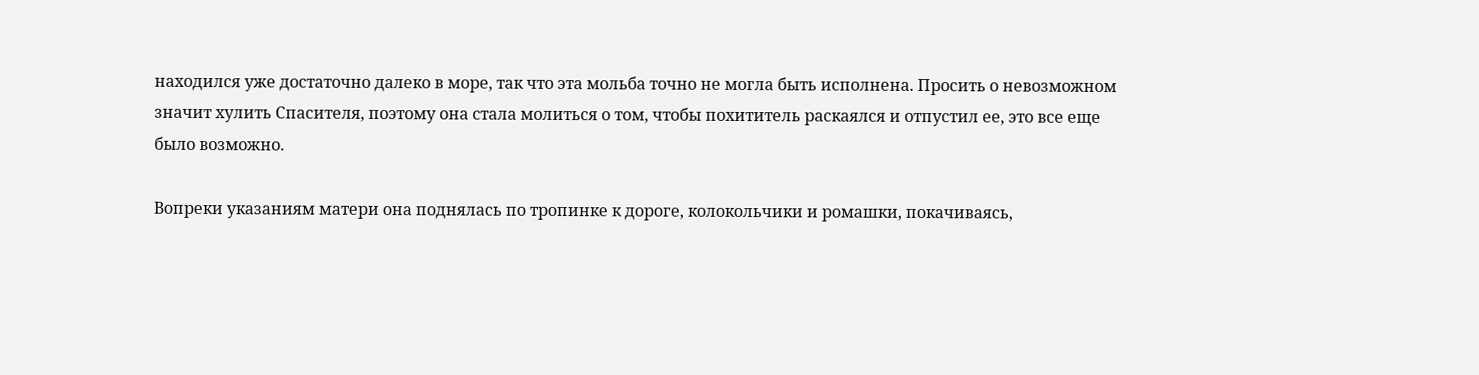находился уже достаточно далеко в море, так что эта мольба точно не могла быть исполнена. Просить о невозможном значит хулить Спасителя, поэтому она стала молиться о том, чтобы похититель раскаялся и отпустил ее, это все еще было возможно.

Вопреки указаниям матери она поднялась по тропинке к дороге, колокольчики и ромашки, покачиваясь,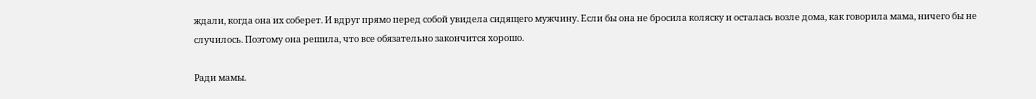ждали, когда она их соберет. И вдруг прямо перед собой увидела сидящего мужчину. Если бы она не бросила коляску и осталась возле дома, как говорила мама, ничего бы не случилось. Поэтому она решила, что все обязательно закончится хорошо.

Ради мамы.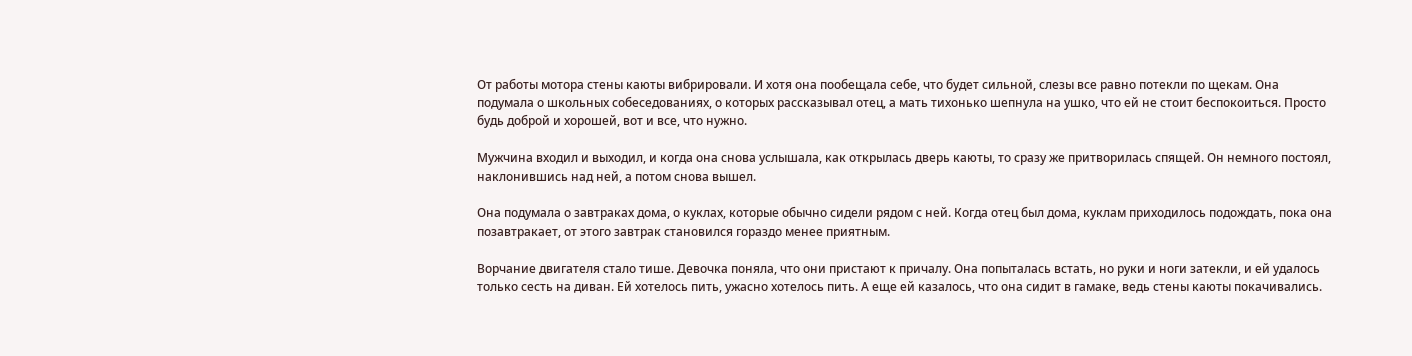От работы мотора стены каюты вибрировали. И хотя она пообещала себе, что будет сильной, слезы все равно потекли по щекам. Она подумала о школьных собеседованиях, о которых рассказывал отец, а мать тихонько шепнула на ушко, что ей не стоит беспокоиться. Просто будь доброй и хорошей, вот и все, что нужно.

Мужчина входил и выходил, и когда она снова услышала, как открылась дверь каюты, то сразу же притворилась спящей. Он немного постоял, наклонившись над ней, а потом снова вышел.

Она подумала о завтраках дома, о куклах, которые обычно сидели рядом с ней. Когда отец был дома, куклам приходилось подождать, пока она позавтракает, от этого завтрак становился гораздо менее приятным.

Ворчание двигателя стало тише. Девочка поняла, что они пристают к причалу. Она попыталась встать, но руки и ноги затекли, и ей удалось только сесть на диван. Ей хотелось пить, ужасно хотелось пить. А еще ей казалось, что она сидит в гамаке, ведь стены каюты покачивались.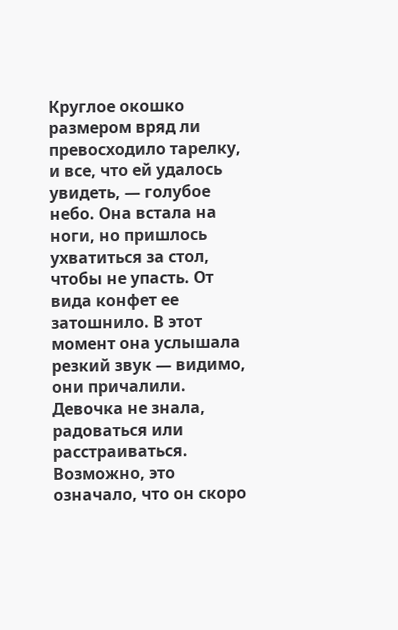Круглое окошко размером вряд ли превосходило тарелку, и все, что ей удалось увидеть, — голубое небо. Она встала на ноги, но пришлось ухватиться за стол, чтобы не упасть. От вида конфет ее затошнило. В этот момент она услышала резкий звук — видимо, они причалили. Девочка не знала, радоваться или расстраиваться. Возможно, это означало, что он скоро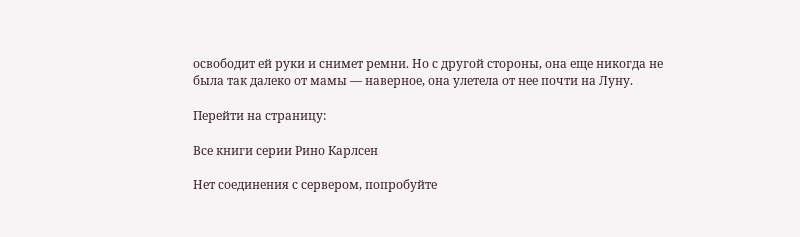освободит ей руки и снимет ремни. Но с другой стороны, она еще никогда не была так далеко от мамы — наверное, она улетела от нее почти на Луну.

Перейти на страницу:

Все книги серии Рино Карлсен

Нет соединения с сервером, попробуйте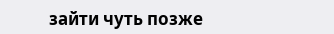зайти чуть позже